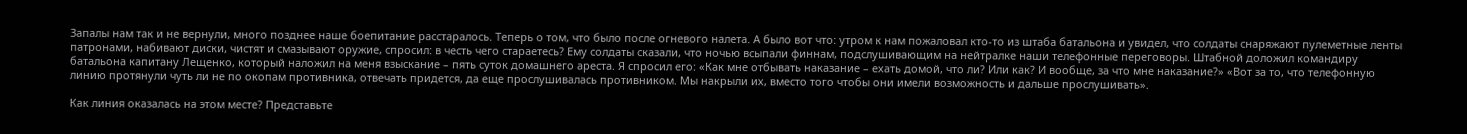Запалы нам так и не вернули, много позднее наше боепитание расстаралось. Теперь о том, что было после огневого налета. А было вот что: утром к нам пожаловал кто-то из штаба батальона и увидел, что солдаты снаряжают пулеметные ленты патронами, набивают диски, чистят и смазывают оружие, спросил: в честь чего стараетесь? Ему солдаты сказали, что ночью всыпали финнам, подслушивающим на нейтралке наши телефонные переговоры. Штабной доложил командиру батальона капитану Лещенко, который наложил на меня взыскание – пять суток домашнего ареста. Я спросил его: «Как мне отбывать наказание – ехать домой, что ли? Или как? И вообще, за что мне наказание?» «Вот за то, что телефонную линию протянули чуть ли не по окопам противника, отвечать придется, да еще прослушивалась противником. Мы накрыли их, вместо того чтобы они имели возможность и дальше прослушивать».

Как линия оказалась на этом месте? Представьте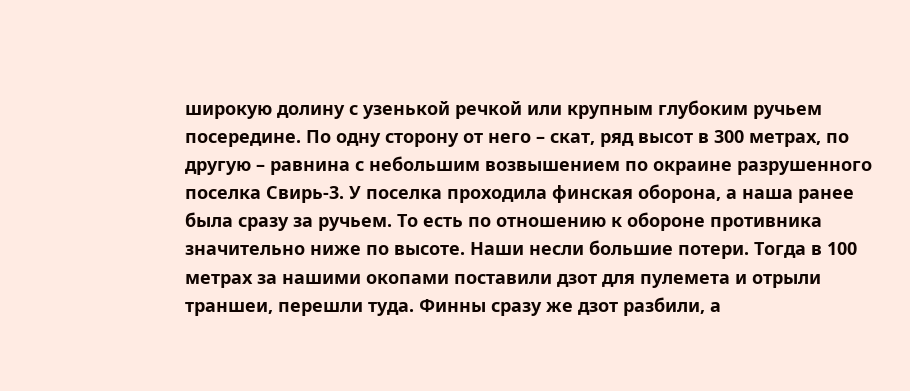широкую долину с узенькой речкой или крупным глубоким ручьем посередине. По одну сторону от него – скат, ряд высот в 300 метрах, по другую – равнина с небольшим возвышением по окраине разрушенного поселка Свирь-3. У поселка проходила финская оборона, а наша ранее была сразу за ручьем. То есть по отношению к обороне противника значительно ниже по высоте. Наши несли большие потери. Тогда в 100 метрах за нашими окопами поставили дзот для пулемета и отрыли траншеи, перешли туда. Финны сразу же дзот разбили, а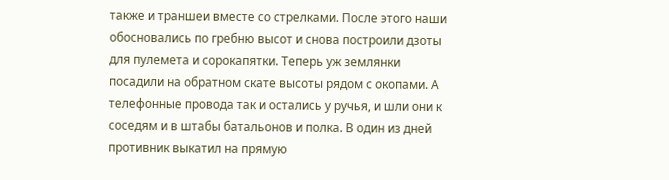также и траншеи вместе со стрелками. После этого наши обосновались по гребню высот и снова построили дзоты для пулемета и сорокапятки. Теперь уж землянки посадили на обратном скате высоты рядом с окопами. А телефонные провода так и остались у ручья, и шли они к соседям и в штабы батальонов и полка. В один из дней противник выкатил на прямую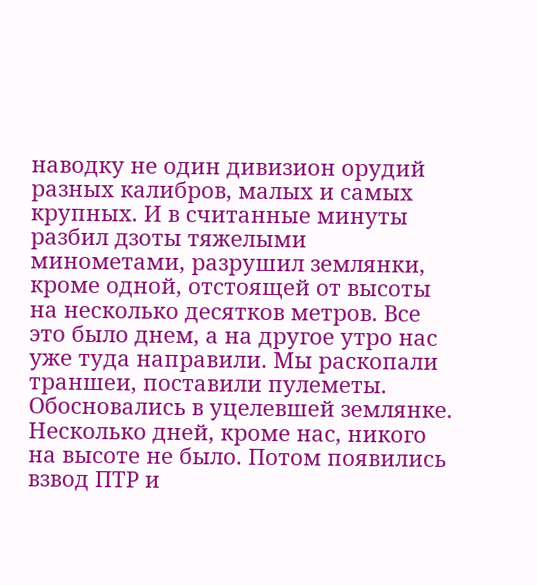наводку не один дивизион орудий разных калибров, малых и самых крупных. И в считанные минуты разбил дзоты тяжелыми минометами, разрушил землянки, кроме одной, отстоящей от высоты на несколько десятков метров. Все это было днем, а на другое утро нас уже туда направили. Мы раскопали траншеи, поставили пулеметы. Обосновались в уцелевшей землянке. Несколько дней, кроме нас, никого на высоте не было. Потом появились взвод ПТР и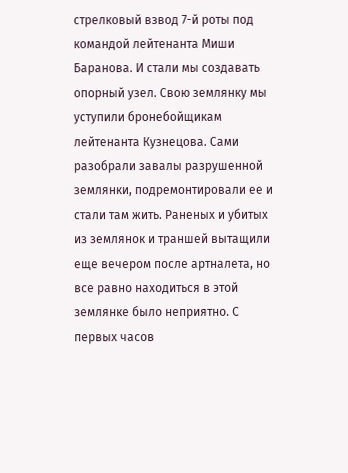стрелковый взвод 7-й роты под командой лейтенанта Миши Баранова. И стали мы создавать опорный узел. Свою землянку мы уступили бронебойщикам лейтенанта Кузнецова. Сами разобрали завалы разрушенной землянки, подремонтировали ее и стали там жить. Раненых и убитых из землянок и траншей вытащили еще вечером после артналета, но все равно находиться в этой землянке было неприятно. С первых часов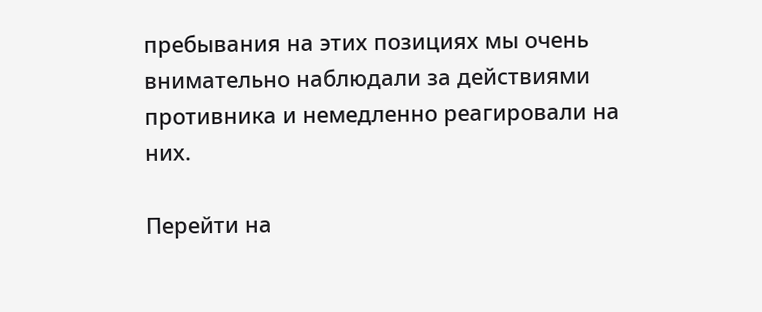пребывания на этих позициях мы очень внимательно наблюдали за действиями противника и немедленно реагировали на них.

Перейти на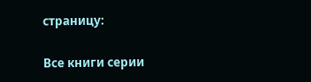страницу:

Все книги серии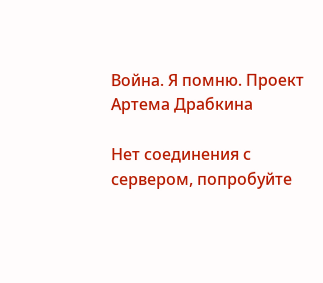Война. Я помню. Проект Артема Драбкина

Нет соединения с сервером, попробуйте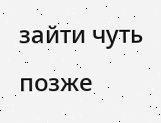зайти чуть позже